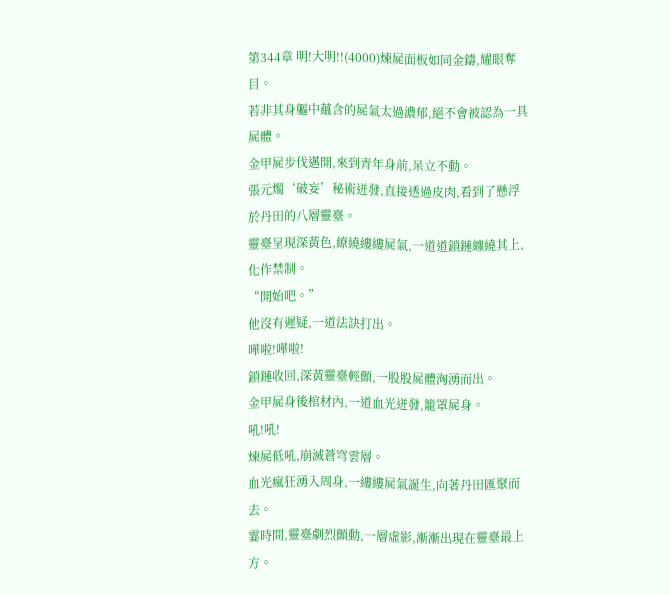第344章 明!大明!!(4000)煉屍面板如同金鑄,耀眼奪目。
若非其身軀中蘊含的屍氣太過濃郁,絕不會被認為一具屍體。
金甲屍步伐邁開,來到青年身前,呆立不動。
張元燭‘破妄’秘術迸發,直接透過皮肉,看到了懸浮於丹田的八層靈臺。
靈臺呈現深黃色,繚繞縷縷屍氣,一道道鎖鏈纏繞其上,化作禁制。
“開始吧。”
他沒有遲疑,一道法訣打出。
嘩啦!嘩啦!
鎖鏈收回,深黃靈臺輕顫,一股股屍體洶湧而出。
金甲屍身後棺材內,一道血光迸發,籠罩屍身。
吼!吼!
煉屍低吼,崩滅蒼穹雲層。
血光瘋狂湧入周身,一縷縷屍氣誕生,向著丹田匯聚而去。
霎時間,靈臺劇烈顫動,一層虛影,漸漸出現在靈臺最上方。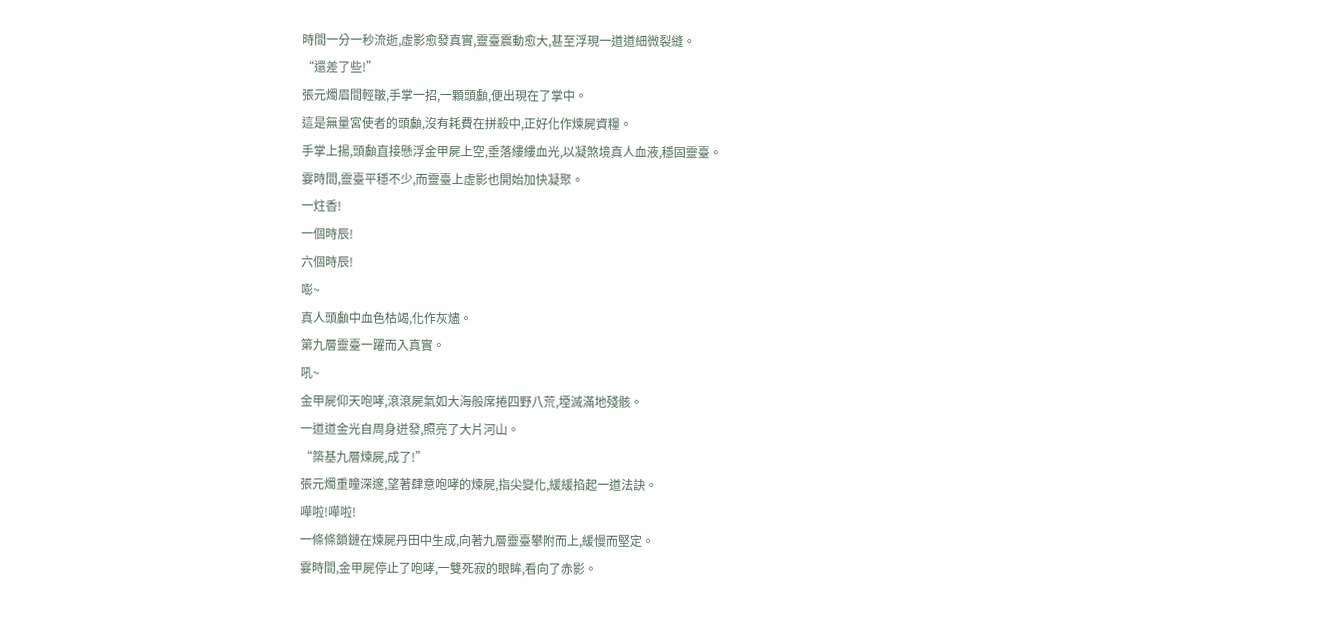時間一分一秒流逝,虛影愈發真實,靈臺震動愈大,甚至浮現一道道細微裂縫。
“還差了些!”
張元燭眉間輕皺,手掌一招,一顆頭顱,便出現在了掌中。
這是無量宮使者的頭顱,沒有耗費在拼殺中,正好化作煉屍資糧。
手掌上揚,頭顱直接懸浮金甲屍上空,垂落縷縷血光,以凝煞境真人血液,穩固靈臺。
霎時間,靈臺平穩不少,而靈臺上虛影也開始加快凝聚。
一炷香!
一個時辰!
六個時辰!
嘭~
真人頭顱中血色枯竭,化作灰燼。
第九層靈臺一躍而入真實。
吼~
金甲屍仰天咆哮,滾滾屍氣如大海般席捲四野八荒,堙滅滿地殘骸。
一道道金光自周身迸發,照亮了大片河山。
“築基九層煉屍,成了!”
張元燭重瞳深邃,望著肆意咆哮的煉屍,指尖變化,緩緩掐起一道法訣。
嘩啦!嘩啦!
一條條鎖鏈在煉屍丹田中生成,向著九層靈臺攀附而上,緩慢而堅定。
霎時間,金甲屍停止了咆哮,一雙死寂的眼眸,看向了赤影。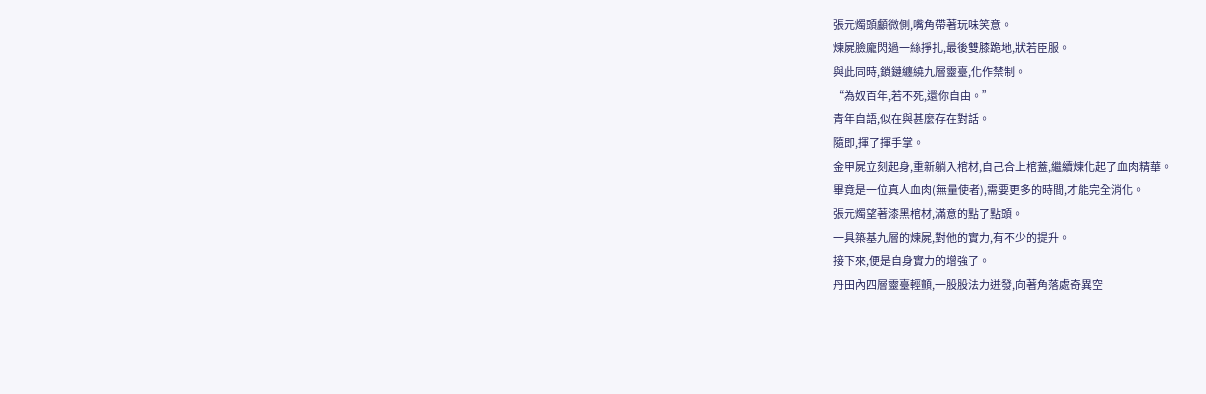張元燭頭顱微側,嘴角帶著玩味笑意。
煉屍臉龐閃過一絲掙扎,最後雙膝跪地,狀若臣服。
與此同時,鎖鏈纏繞九層靈臺,化作禁制。
“為奴百年,若不死,還你自由。”
青年自語,似在與甚麼存在對話。
隨即,揮了揮手掌。
金甲屍立刻起身,重新躺入棺材,自己合上棺蓋,繼續煉化起了血肉精華。
畢竟是一位真人血肉(無量使者),需要更多的時間,才能完全消化。
張元燭望著漆黑棺材,滿意的點了點頭。
一具築基九層的煉屍,對他的實力,有不少的提升。
接下來,便是自身實力的增強了。
丹田內四層靈臺輕顫,一股股法力迸發,向著角落處奇異空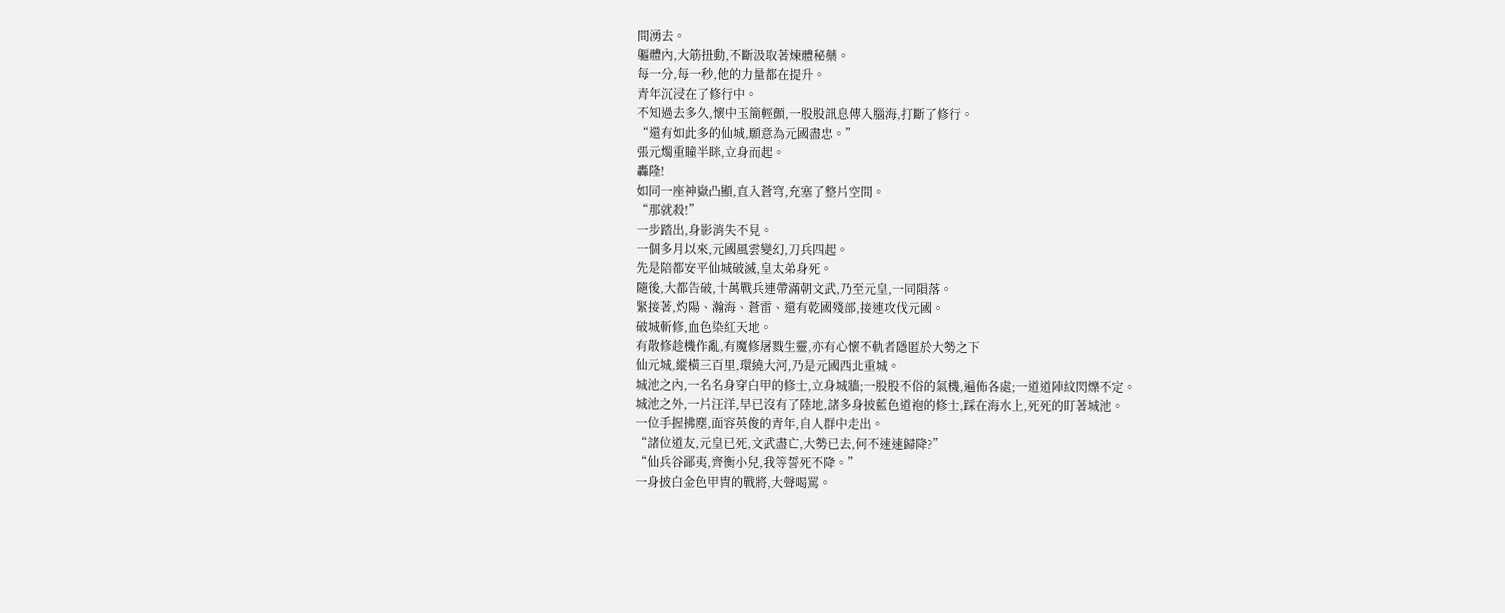間湧去。
軀體內,大筋扭動,不斷汲取著煉體秘藥。
每一分,每一秒,他的力量都在提升。
青年沉浸在了修行中。
不知過去多久,懷中玉簡輕顫,一股股訊息傳入腦海,打斷了修行。
“還有如此多的仙城,願意為元國盡忠。”
張元燭重瞳半眯,立身而起。
轟隆!
如同一座神嶽凸顯,直入蒼穹,充塞了整片空間。
“那就殺!”
一步踏出,身影消失不見。
一個多月以來,元國風雲變幻,刀兵四起。
先是陪都安平仙城破滅,皇太弟身死。
隨後,大都告破,十萬戰兵連帶滿朝文武,乃至元皇,一同隕落。
緊接著,灼陽、瀚海、蒼雷、還有乾國殘部,接連攻伐元國。
破城斬修,血色染紅天地。
有散修趁機作亂,有魔修屠戮生靈,亦有心懷不軌者隱匿於大勢之下
仙元城,縱橫三百里,環繞大河,乃是元國西北重城。
城池之內,一名名身穿白甲的修士,立身城牆;一股股不俗的氣機,遍佈各處;一道道陣紋閃爍不定。
城池之外,一片汪洋,早已沒有了陸地,諸多身披藍色道袍的修士,踩在海水上,死死的盯著城池。
一位手握拂塵,面容英俊的青年,自人群中走出。
“諸位道友,元皇已死,文武盡亡,大勢已去,何不速速歸降?”
“仙兵谷鄙夷,齊衡小兒,我等誓死不降。”
一身披白金色甲冑的戰將,大聲喝罵。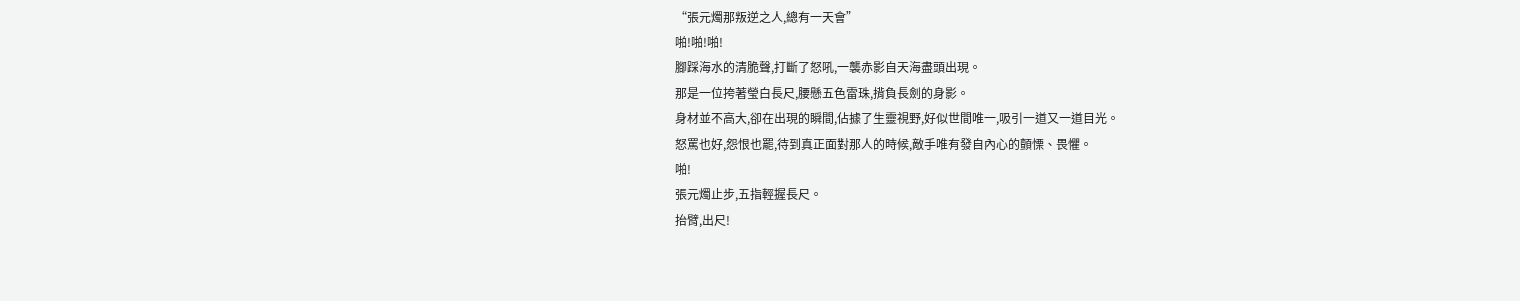“張元燭那叛逆之人,總有一天會”
啪!啪!啪!
腳踩海水的清脆聲,打斷了怒吼,一襲赤影自天海盡頭出現。
那是一位挎著瑩白長尺,腰懸五色雷珠,揹負長劍的身影。
身材並不高大,卻在出現的瞬間,佔據了生靈視野,好似世間唯一,吸引一道又一道目光。
怒罵也好,怨恨也罷,待到真正面對那人的時候,敵手唯有發自內心的顫慄、畏懼。
啪!
張元燭止步,五指輕握長尺。
抬臂,出尺!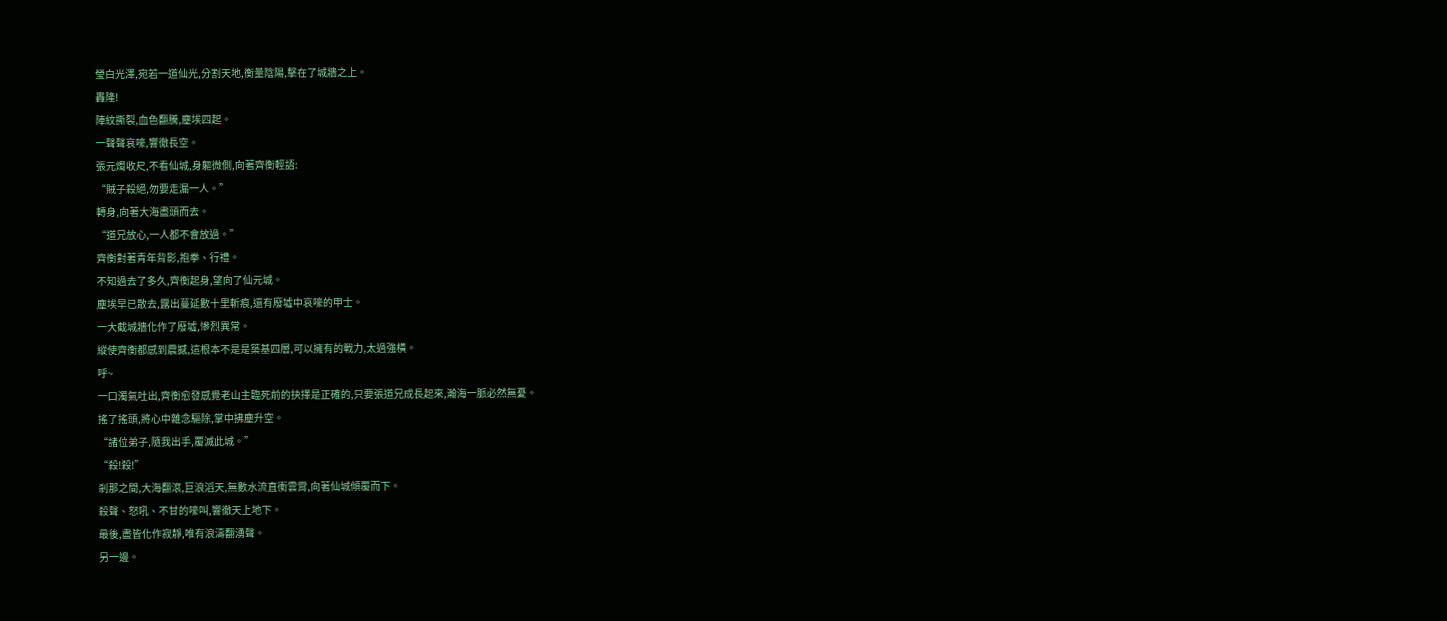瑩白光澤,宛若一道仙光,分割天地,衡量陰陽,擊在了城牆之上。
轟隆!
陣紋撕裂,血色翻騰,塵埃四起。
一聲聲哀嚎,響徹長空。
張元燭收尺,不看仙城,身軀微側,向著齊衡輕語:
“賊子殺絕,勿要走漏一人。”
轉身,向著大海盡頭而去。
“道兄放心,一人都不會放過。”
齊衡對著青年背影,抱拳、行禮。
不知過去了多久,齊衡起身,望向了仙元城。
塵埃早已散去,露出蔓延數十里斬痕,還有廢墟中哀嚎的甲士。
一大截城牆化作了廢墟,慘烈異常。
縱使齊衡都感到震撼,這根本不是是築基四層,可以擁有的戰力,太過強橫。
呼~
一口濁氣吐出,齊衡愈發感覺老山主臨死前的抉擇是正確的,只要張道兄成長起來,瀚海一脈必然無憂。
搖了搖頭,將心中雜念驅除,掌中拂塵升空。
“諸位弟子,隨我出手,覆滅此城。”
“殺!殺!”
剎那之間,大海翻滾,巨浪滔天,無數水流直衝雲霄,向著仙城傾覆而下。
殺聲、怒吼、不甘的嚎叫,響徹天上地下。
最後,盡皆化作寂靜,唯有浪濤翻湧聲。
另一邊。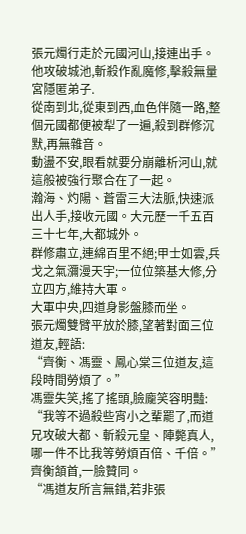張元燭行走於元國河山,接連出手。
他攻破城池,斬殺作亂魔修,擊殺無量宮隱匿弟子.
從南到北,從東到西,血色伴隨一路,整個元國都便被犁了一遍,殺到群修沉默,再無雜音。
動盪不安,眼看就要分崩離析河山,就這般被強行聚合在了一起。
瀚海、灼陽、蒼雷三大法脈,快速派出人手,接收元國。大元歷一千五百三十七年,大都城外。
群修肅立,連綿百里不絕;甲士如雲,兵戈之氣瀰漫天宇;一位位築基大修,分立四方,維持大軍。
大軍中央,四道身影盤膝而坐。
張元燭雙臂平放於膝,望著對面三位道友,輕語:
“齊衡、馮靈、鳳心棠三位道友,這段時間勞煩了。”
馮靈失笑,搖了搖頭,臉龐笑容明豔:
“我等不過殺些宵小之輩罷了,而道兄攻破大都、斬殺元皇、陣斃真人,哪一件不比我等勞煩百倍、千倍。”
齊衡頷首,一臉贊同。
“馮道友所言無錯,若非張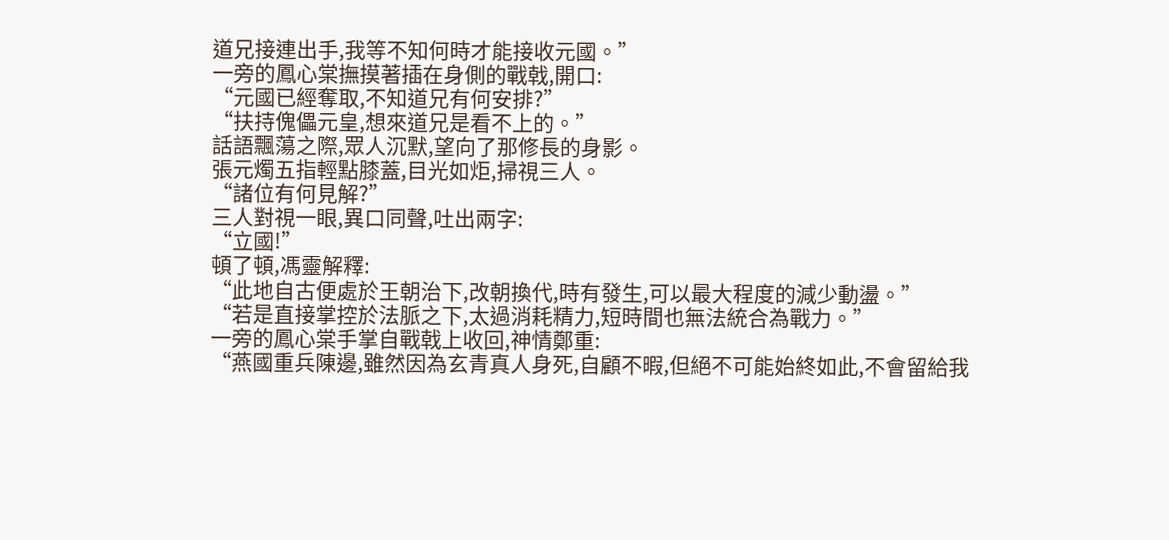道兄接連出手,我等不知何時才能接收元國。”
一旁的鳳心棠撫摸著插在身側的戰戟,開口:
“元國已經奪取,不知道兄有何安排?”
“扶持傀儡元皇,想來道兄是看不上的。”
話語飄蕩之際,眾人沉默,望向了那修長的身影。
張元燭五指輕點膝蓋,目光如炬,掃視三人。
“諸位有何見解?”
三人對視一眼,異口同聲,吐出兩字:
“立國!”
頓了頓,馮靈解釋:
“此地自古便處於王朝治下,改朝換代,時有發生,可以最大程度的減少動盪。”
“若是直接掌控於法脈之下,太過消耗精力,短時間也無法統合為戰力。”
一旁的鳳心棠手掌自戰戟上收回,神情鄭重:
“燕國重兵陳邊,雖然因為玄青真人身死,自顧不暇,但絕不可能始終如此,不會留給我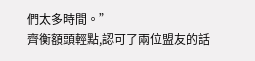們太多時間。”
齊衡額頭輕點,認可了兩位盟友的話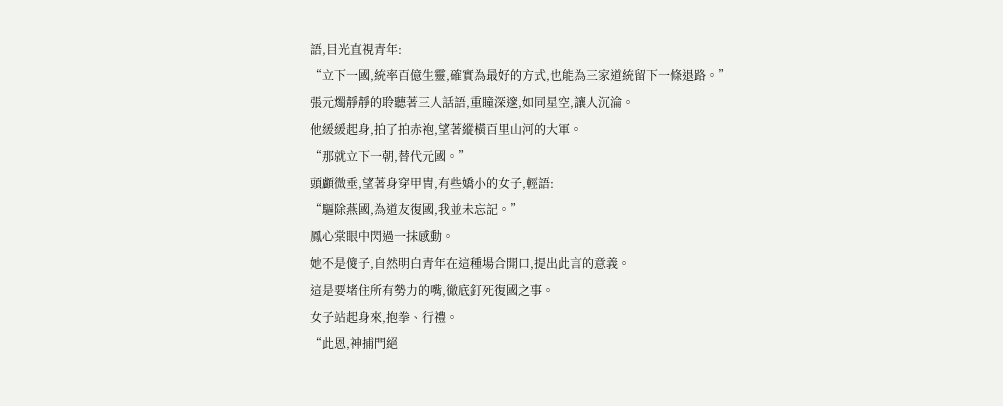語,目光直視青年:
“立下一國,統率百億生靈,確實為最好的方式,也能為三家道統留下一條退路。”
張元燭靜靜的聆聽著三人話語,重瞳深邃,如同星空,讓人沉淪。
他緩緩起身,拍了拍赤袍,望著縱橫百里山河的大軍。
“那就立下一朝,替代元國。”
頭顱微垂,望著身穿甲冑,有些嬌小的女子,輕語:
“驅除燕國,為道友復國,我並未忘記。”
鳳心棠眼中閃過一抹感動。
她不是傻子,自然明白青年在這種場合開口,提出此言的意義。
這是要堵住所有勢力的嘴,徹底釘死復國之事。
女子站起身來,抱拳、行禮。
“此恩,神捕門絕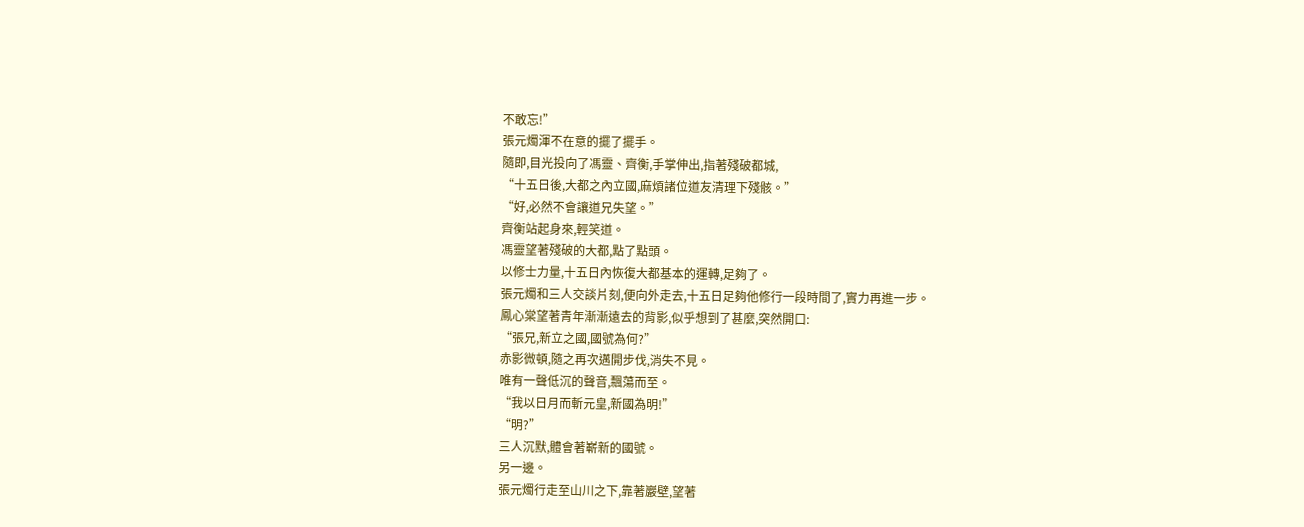不敢忘!”
張元燭渾不在意的擺了擺手。
隨即,目光投向了馮靈、齊衡,手掌伸出,指著殘破都城,
“十五日後,大都之內立國,麻煩諸位道友清理下殘骸。”
“好,必然不會讓道兄失望。”
齊衡站起身來,輕笑道。
馮靈望著殘破的大都,點了點頭。
以修士力量,十五日內恢復大都基本的運轉,足夠了。
張元燭和三人交談片刻,便向外走去,十五日足夠他修行一段時間了,實力再進一步。
鳳心棠望著青年漸漸遠去的背影,似乎想到了甚麼,突然開口:
“張兄,新立之國,國號為何?”
赤影微頓,隨之再次邁開步伐,消失不見。
唯有一聲低沉的聲音,飄蕩而至。
“我以日月而斬元皇,新國為明!”
“明?”
三人沉默,體會著嶄新的國號。
另一邊。
張元燭行走至山川之下,靠著巖壁,望著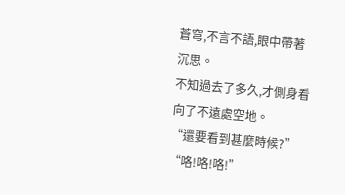蒼穹,不言不語,眼中帶著沉思。
不知過去了多久,才側身看向了不遠處空地。
“還要看到甚麼時候?”
“咯!咯!咯!”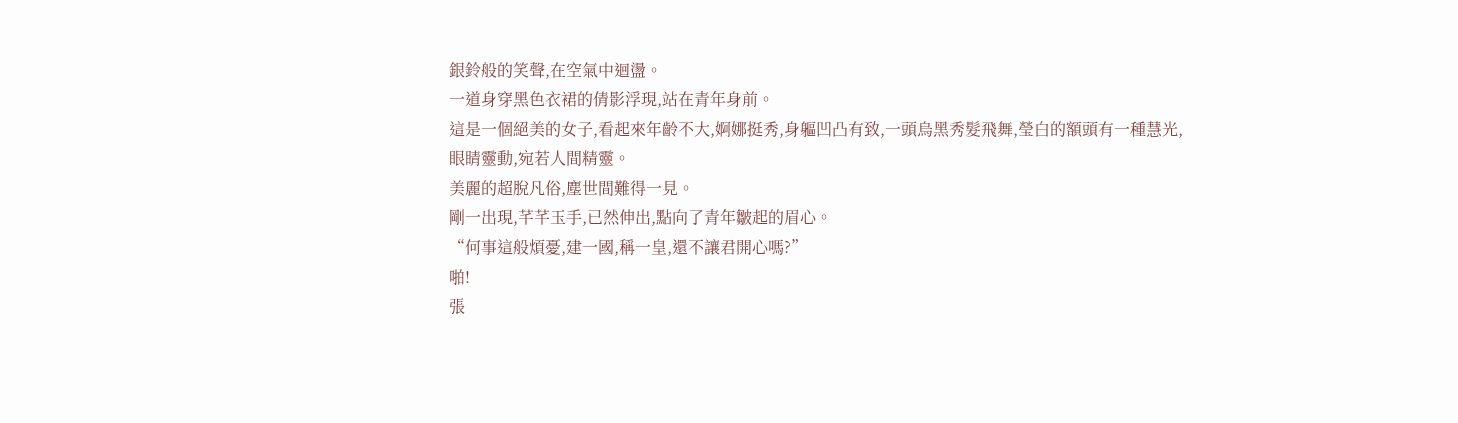銀鈴般的笑聲,在空氣中迴盪。
一道身穿黑色衣裙的倩影浮現,站在青年身前。
這是一個絕美的女子,看起來年齡不大,婀娜挺秀,身軀凹凸有致,一頭烏黑秀髮飛舞,瑩白的額頭有一種慧光,眼睛靈動,宛若人間精靈。
美麗的超脫凡俗,塵世間難得一見。
剛一出現,芊芊玉手,已然伸出,點向了青年皺起的眉心。
“何事這般煩憂,建一國,稱一皇,還不讓君開心嗎?”
啪!
張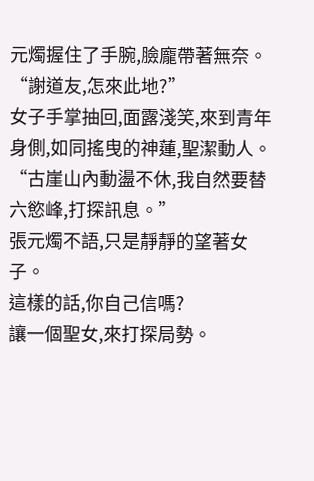元燭握住了手腕,臉龐帶著無奈。
“謝道友,怎來此地?”
女子手掌抽回,面露淺笑,來到青年身側,如同搖曳的神蓮,聖潔動人。
“古崖山內動盪不休,我自然要替六慾峰,打探訊息。”
張元燭不語,只是靜靜的望著女子。
這樣的話,你自己信嗎?
讓一個聖女,來打探局勢。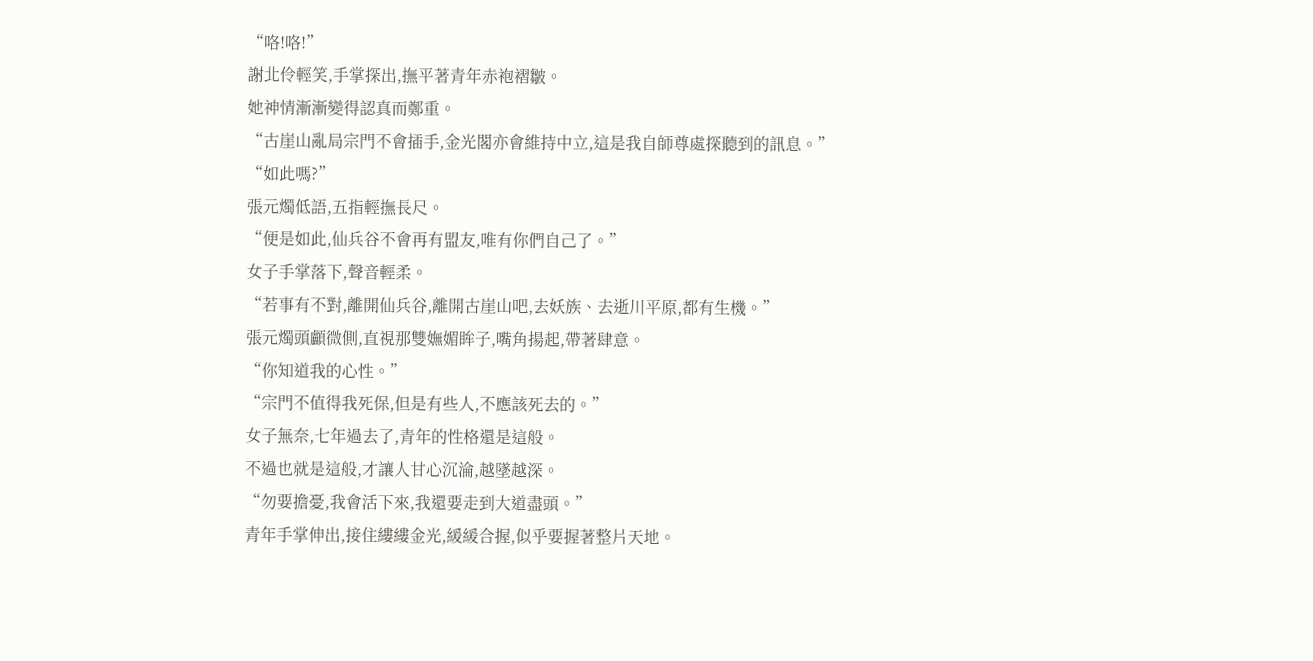“咯!咯!”
謝北伶輕笑,手掌探出,撫平著青年赤袍褶皺。
她神情漸漸變得認真而鄭重。
“古崖山亂局宗門不會插手,金光閣亦會維持中立,這是我自師尊處探聽到的訊息。”
“如此嗎?”
張元燭低語,五指輕撫長尺。
“便是如此,仙兵谷不會再有盟友,唯有你們自己了。”
女子手掌落下,聲音輕柔。
“若事有不對,離開仙兵谷,離開古崖山吧,去妖族、去逝川平原,都有生機。”
張元燭頭顱微側,直視那雙嫵媚眸子,嘴角揚起,帶著肆意。
“你知道我的心性。”
“宗門不值得我死保,但是有些人,不應該死去的。”
女子無奈,七年過去了,青年的性格還是這般。
不過也就是這般,才讓人甘心沉淪,越墜越深。
“勿要擔憂,我會活下來,我還要走到大道盡頭。”
青年手掌伸出,接住縷縷金光,緩緩合握,似乎要握著整片天地。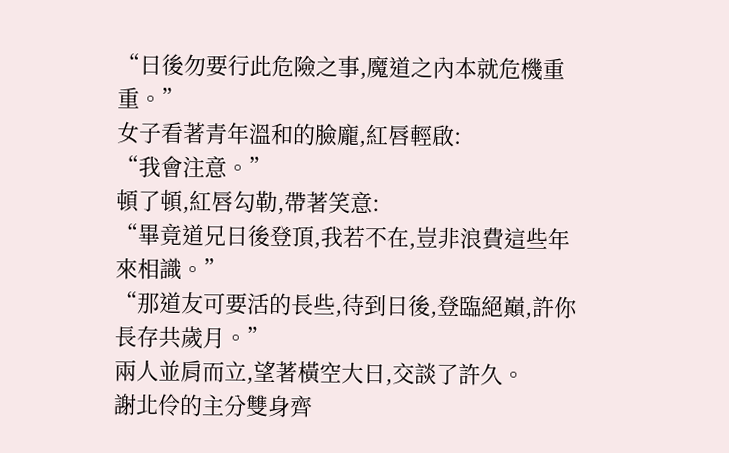“日後勿要行此危險之事,魔道之內本就危機重重。”
女子看著青年溫和的臉龐,紅唇輕啟:
“我會注意。”
頓了頓,紅唇勾勒,帶著笑意:
“畢竟道兄日後登頂,我若不在,豈非浪費這些年來相識。”
“那道友可要活的長些,待到日後,登臨絕巔,許你長存共歲月。”
兩人並肩而立,望著橫空大日,交談了許久。
謝北伶的主分雙身齊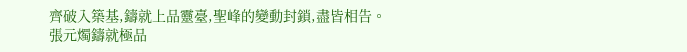齊破入築基,鑄就上品靈臺,聖峰的變動封鎖,盡皆相告。
張元燭鑄就極品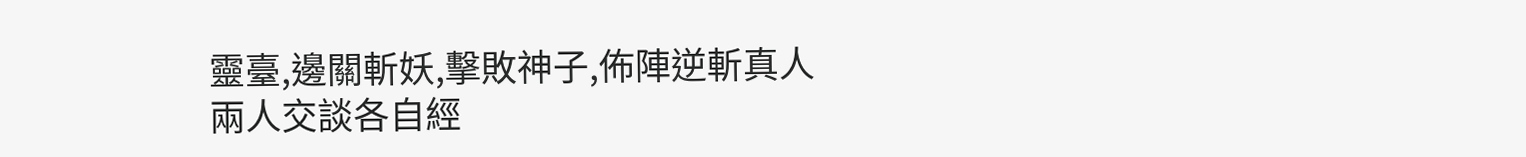靈臺,邊關斬妖,擊敗神子,佈陣逆斬真人
兩人交談各自經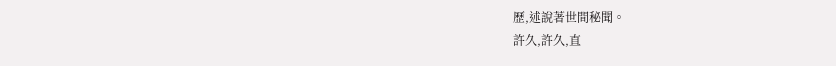歷,述說著世間秘聞。
許久,許久,直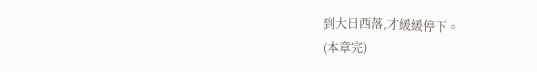到大日西落,才緩緩停下。
(本章完)